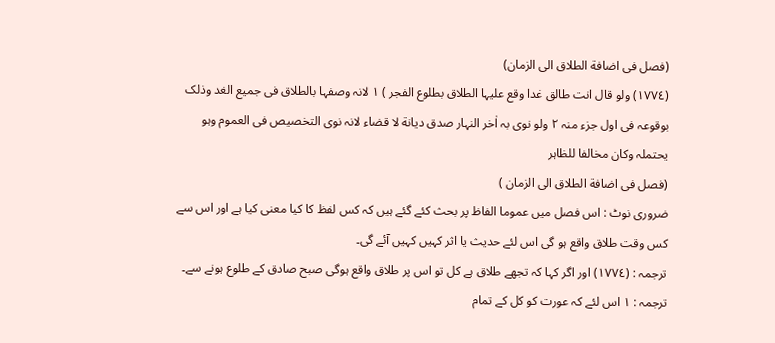(فصل فی اضافة الطلاق الی الزمان)
(١٧٧٤) ولو قال انت طالق غدا وقع علیہا الطلاق بطلوع الفجر ) ١ لانہ وصفہا بالطلاق فی جمیع الغد وذلک بوقوعہ فی اول جزء منہ ٢ ولو نوی بہ اٰخر النہار صدق دیانة لا قضاء لانہ نوی التخصیص فی العموم وہو یحتملہ وکان مخالفا للظاہر
(فصل فی اضافة الطلاق الی الزمان )
ضروری نوٹ : اس فصل میں عموما الفاظ پر بحث کئے گئے ہیں کہ کس لفظ کا کیا معنی کیا ہے اور اس سے کس وقت طلاق واقع ہو گی اس لئے حدیث یا اثر کہیں کہیں آئے گی۔
ترجمہ : (١٧٧٤) اور اگر کہا کہ تجھے طلاق ہے کل تو اس پر طلاق واقع ہوگی صبح صادق کے طلوع ہونے سے۔
ترجمہ : ١ اس لئے کہ عورت کو کل کے تمام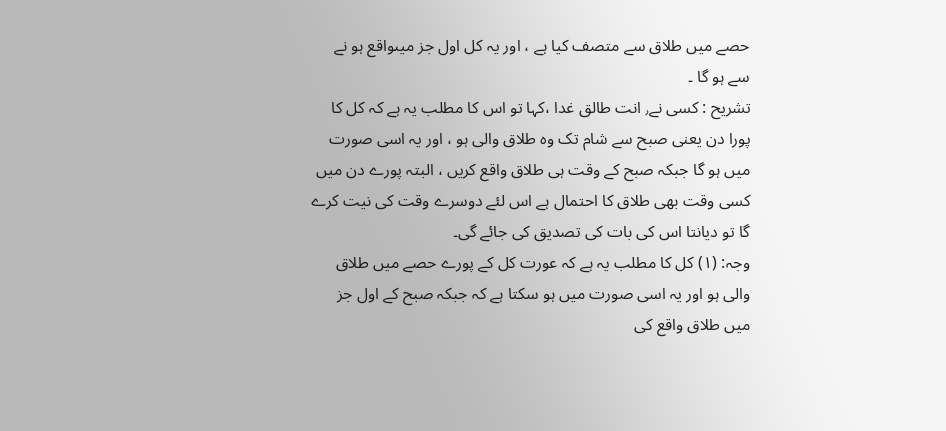حصے میں طلاق سے متصف کیا ہے ، اور یہ کل اول جز میںواقع ہو نے سے ہو گا ۔
تشریح : کسی نے٫ انت طالق غدا ،کہا تو اس کا مطلب یہ ہے کہ کل کا پورا دن یعنی صبح سے شام تک وہ طلاق والی ہو ، اور یہ اسی صورت میں ہو گا جبکہ صبح کے وقت ہی طلاق واقع کریں ، البتہ پورے دن میں کسی وقت بھی طلاق کا احتمال ہے اس لئے دوسرے وقت کی نیت کرے گا تو دیانتا اس کی بات کی تصدیق کی جائے گی۔
وجہ: (١) کل کا مطلب یہ ہے کہ عورت کل کے پورے حصے میں طلاق والی ہو اور یہ اسی صورت میں ہو سکتا ہے کہ جبکہ صبح کے اول جز میں طلاق واقع کی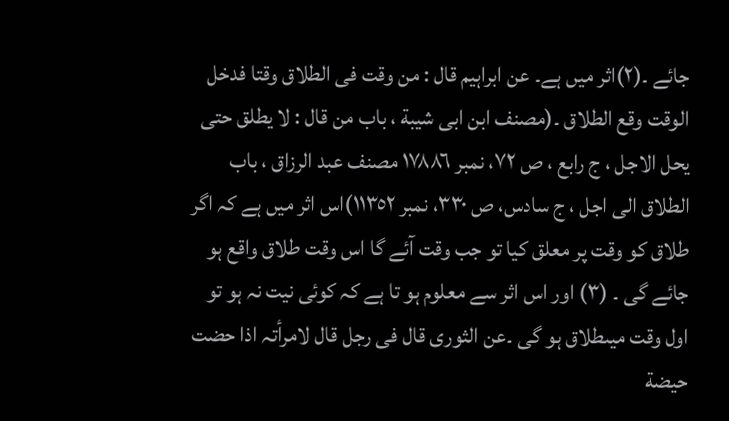جائے ۔(٢)اثر میں ہے۔ عن ابراہیم قال : من وقت فی الطلاق وقتا فدخل الوقت وقع الطلاق ۔(مصنف ابن ابی شیبة ، باب من قال : لا یطلق حتی یحل الاجل ، ج رابع ، ص ٧٢، نمبر ١٧٨٨٦ مصنف عبد الرزاق ، باب الطلاق الی اجل ، ج سادس، ص ٣٣٠، نمبر ١١٣٥٢)اس اثر میں ہے کہ اگر طلاق کو وقت پر معلق کیا تو جب وقت آئے گا اس وقت طلاق واقع ہو جائے گی ۔ (٣) اور اس اثر سے معلوم ہو تا ہے کہ کوئی نیت نہ ہو تو اول وقت میںطلاق ہو گی ۔عن الثوری قال فی رجل قال لامرأتہ اذا حضت حیضة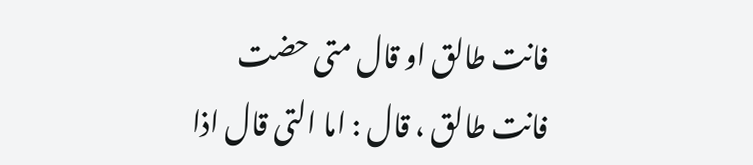فانت طالق او قال متی حضت فانت طالق ، قال : اما التی قال اذا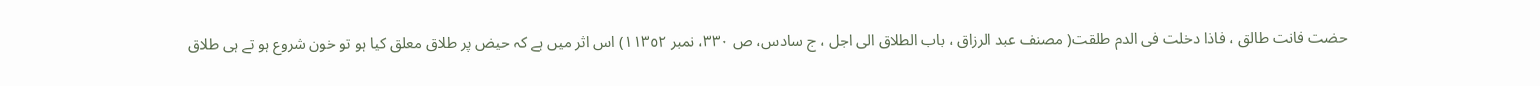حضت فانت طالق ، فاذا دخلت فی الدم طلقت( مصنف عبد الرزاق ، باب الطلاق الی اجل ، ج سادس، ص ٣٣٠، نمبر ١١٣٥٢) اس اثر میں ہے کہ حیض پر طلاق معلق کیا ہو تو خون شروع ہو تے ہی طلاق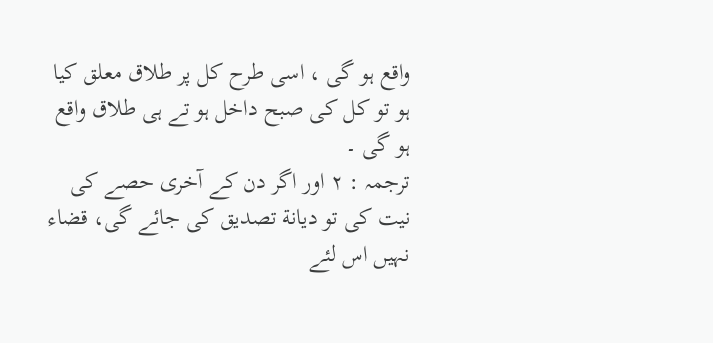واقع ہو گی ، اسی طرح کل پر طلاق معلق کیا ہو تو کل کی صبح داخل ہو تے ہی طلاق واقع ہو گی ۔
ترجمہ : ٢ اور اگر دن کے آخری حصے کی نیت کی تو دیانة تصدیق کی جائے گی، قضاء نہیں اس لئے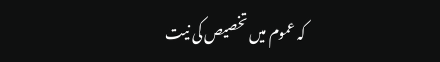کہ عموم میں تخصیص کی نیت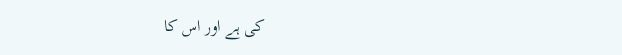کی ہے اور اس کا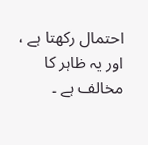احتمال رکھتا ہے ، اور یہ ظاہر کا مخالف ہے ۔